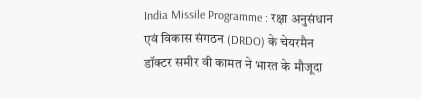India Missile Programme : रक्षा अनुसंधान एवं विकास संगठन (DRDO) के चेयरमैन डॉक्टर समीर वी कामत ने भारत के मौजूदा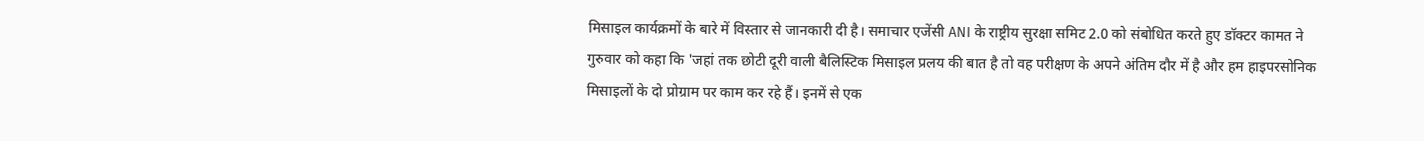मिसाइल कार्यक्रमों के बारे में विस्तार से जानकारी दी है। समाचार एजेंसी ANI के राष्ट्रीय सुरक्षा समिट 2.0 को संबोधित करते हुए डॉक्टर कामत ने गुरुवार को कहा कि 'जहां तक छोटी दूरी वाली बैलिस्टिक मिसाइल प्रलय की बात है तो वह परीक्षण के अपने अंतिम दौर में है और हम हाइपरसोनिक मिसाइलों के दो प्रोग्राम पर काम कर रहे हैं। इनमें से एक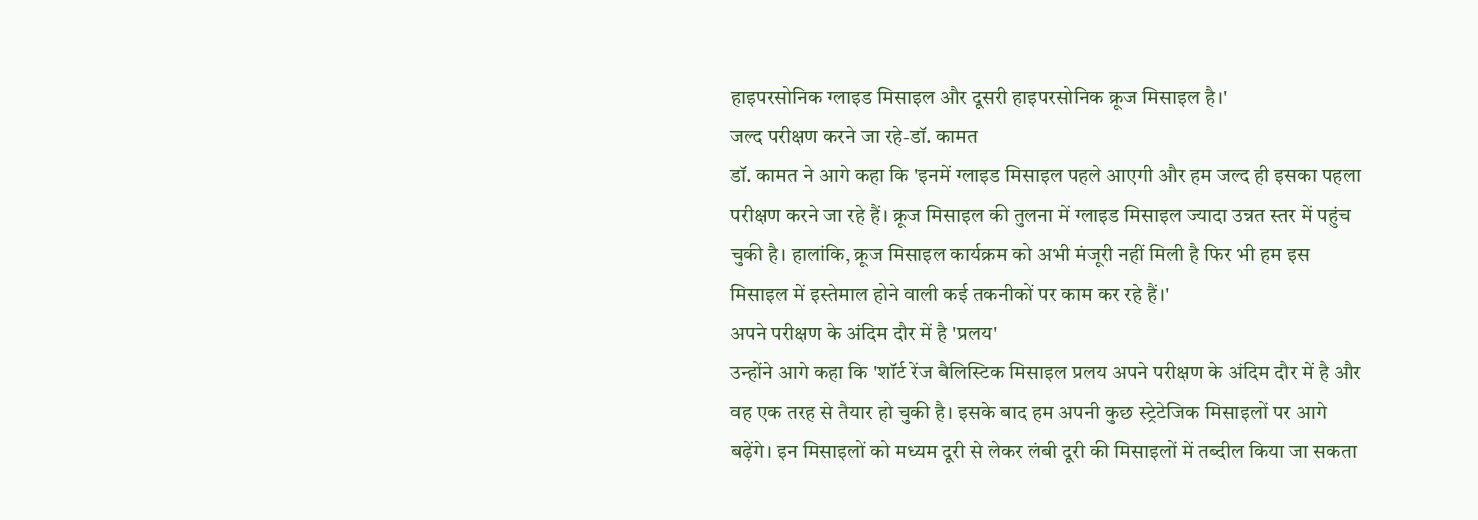हाइपरसोनिक ग्लाइड मिसाइल और दूसरी हाइपरसोनिक क्रूज मिसाइल है।'
जल्द परीक्षण करने जा रहे-डॉ. कामत
डॉ. कामत ने आगे कहा कि 'इनमें ग्लाइड मिसाइल पहले आएगी और हम जल्द ही इसका पहला परीक्षण करने जा रहे हैं। क्रूज मिसाइल की तुलना में ग्लाइड मिसाइल ज्यादा उन्नत स्तर में पहुंच चुकी है। हालांकि, क्रूज मिसाइल कार्यक्रम को अभी मंजूरी नहीं मिली है फिर भी हम इस मिसाइल में इस्तेमाल होने वाली कई तकनीकों पर काम कर रहे हैं।'
अपने परीक्षण के अंदिम दौर में है 'प्रलय'
उन्होंने आगे कहा कि 'शॉर्ट रेंज बैलिस्टिक मिसाइल प्रलय अपने परीक्षण के अंदिम दौर में है और वह एक तरह से तैयार हो चुकी है। इसके बाद हम अपनी कुछ स्ट्रेटेजिक मिसाइलों पर आगे बढ़ेंगे। इन मिसाइलों को मध्यम दूरी से लेकर लंबी दूरी की मिसाइलों में तब्दील किया जा सकता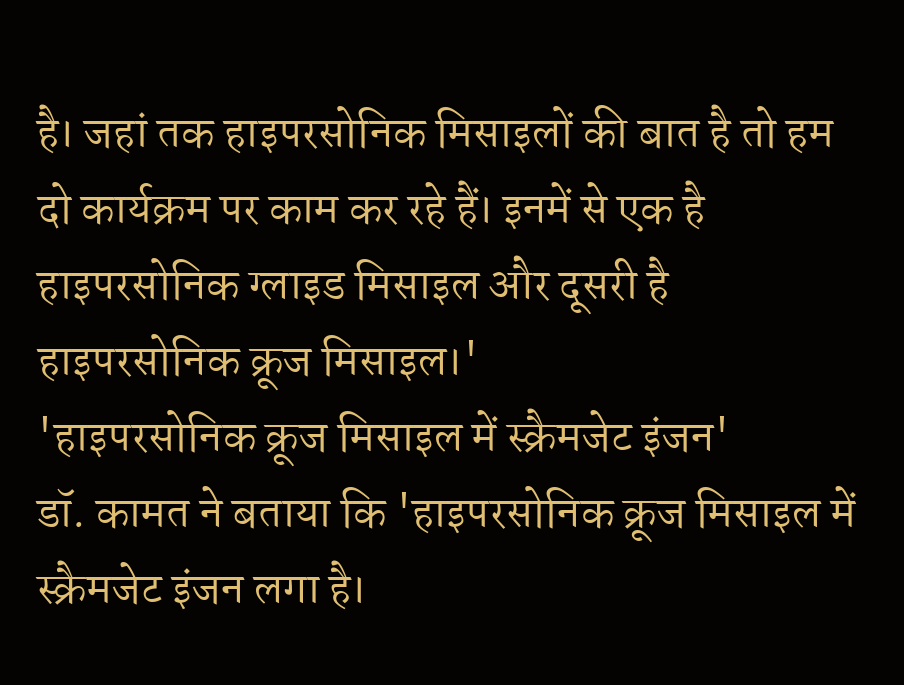है। जहां तक हाइपरसोनिक मिसाइलों की बात है तो हम दो कार्यक्रम पर काम कर रहे हैं। इनमें से एक है हाइपरसोनिक ग्लाइड मिसाइल और दूसरी है हाइपरसोनिक क्रूज मिसाइल।'
'हाइपरसोनिक क्रूज मिसाइल में स्क्रैमजेट इंजन'
डॉ. कामत ने बताया कि 'हाइपरसोनिक क्रूज मिसाइल में स्क्रैमजेट इंजन लगा है।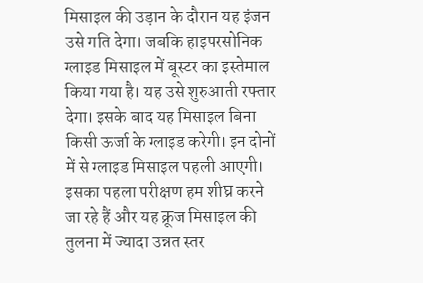मिसाइल की उड़ान के दौरान यह इंजन उसे गति देगा। जबकि हाइपरसोनिक ग्लाइड मिसाइल में बूस्टर का इस्तेमाल किया गया है। यह उसे शुरुआती रफ्तार देगा। इसके बाद यह मिसाइल बिना किसी ऊर्जा के ग्लाइड करेगी। इन दोनों में से ग्लाइड मिसाइल पहली आएगी। इसका पहला परीक्षण हम शीघ्र करने जा रहे हैं और यह क्रूज मिसाइल की तुलना में ज्यादा उन्नत स्तर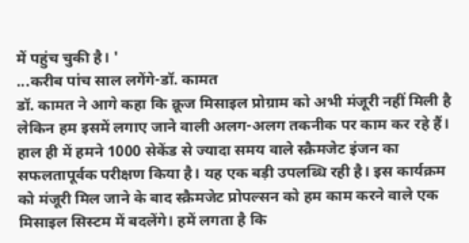में पहुंच चुकी है। '
...करीब पांच साल लगेंगे-डॉ. कामत
डॉ. कामत ने आगे कहा कि क्रूज मिसाइल प्रोग्राम को अभी मंजूरी नहीं मिली है लेकिन हम इसमें लगाए जाने वाली अलग-अलग तकनीक पर काम कर रहे हैं। हाल ही में हमने 1000 सेकेंड से ज्यादा समय वाले स्क्रैमजेट इंजन का सफलतापूर्वक परीक्षण किया है। यह एक बड़ी उपलब्धि रही है। इस कार्यक्रम को मंजूरी मिल जाने के बाद स्क्रैमजेट प्रोपल्सन को हम काम करने वाले एक मिसाइल सिस्टम में बदलेंगे। हमें लगता है कि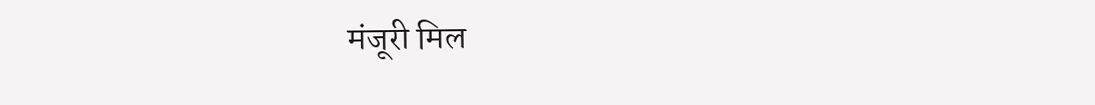मंजूरी मिल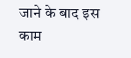जाने के बाद इस काम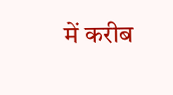में करीब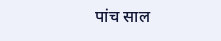पांच साल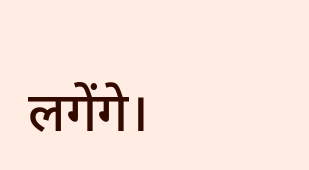लगेंगे।